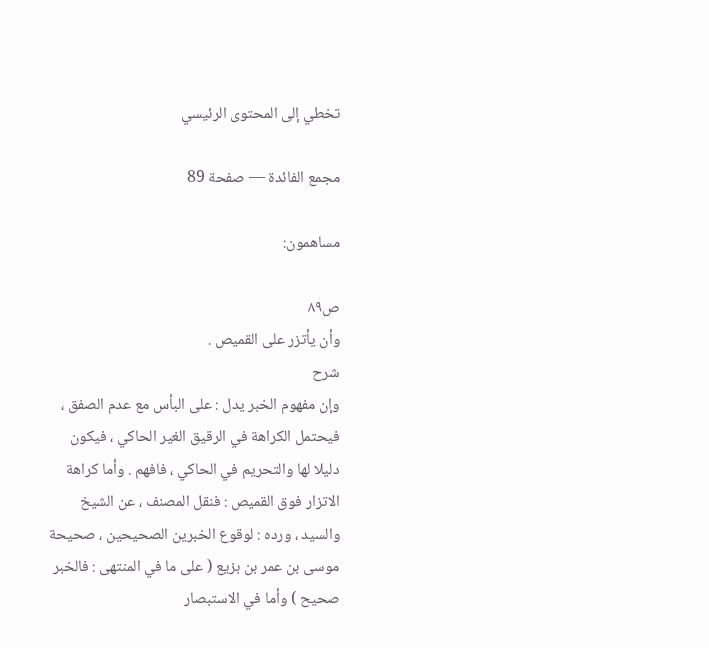تخطي إلى المحتوى الرئيسي

مجمع الفائدة — صفحة 89

مساهمون:

ص٨٩
وأن يأتزر على القميص .
شرح
وإن مفهوم الخبر يدل : على البأس مع عدم الصفق ، فيحتمل الكراهة في الرقيق الغير الحاكي ، فيكون دليلا لها والتحريم في الحاكي ، فافهم . وأما كراهة الاتزار فوق القميص : فنقل المصنف ، عن الشيخ والسيد ، ورده : لوقوع الخبرين الصحيحين ، صحيحة موسى بن عمر بن بزيع ( على ما في المنتهى : فالخبر صحيح ) وأما في الاستبصار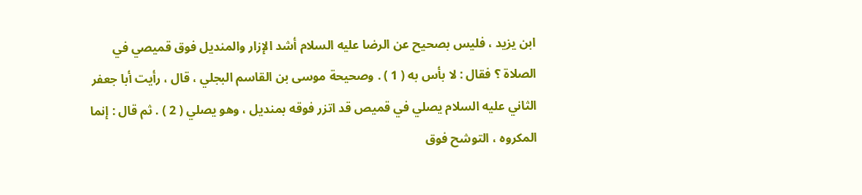ابن يزيد ، فليس بصحيح عن الرضا عليه السلام أشد الإزار والمنديل فوق قميصي في الصلاة ؟ فقال : لا بأس به ( 1 ) . وصحيحة موسى بن القاسم البجلي ، قال ، رأيت أبا جعفر الثاني عليه السلام يصلي في قميص قد اتزر فوقه بمنديل ، وهو يصلي ( 2 ) . ثم قال : إنما المكروه ، التوشح فوق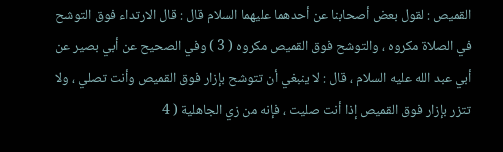القميص : لقول بعض أصحابنا عن أحدهما عليهما السلام قال : قال الارتداء فوق التوشح في الصلاة مكروه ، والتوشح فوق القميص مكروه ( 3 ) وفي الصحيح عن أبي بصير عن أبي عبد الله عليه السلام ، قال : لا ينبغي أن تتوشح بإزار فوق القميص وأنت تصلي ، ولا تتزر بإزار فوق القميص إذا أنت صليت ، فإنه من زي الجاهلية ( 4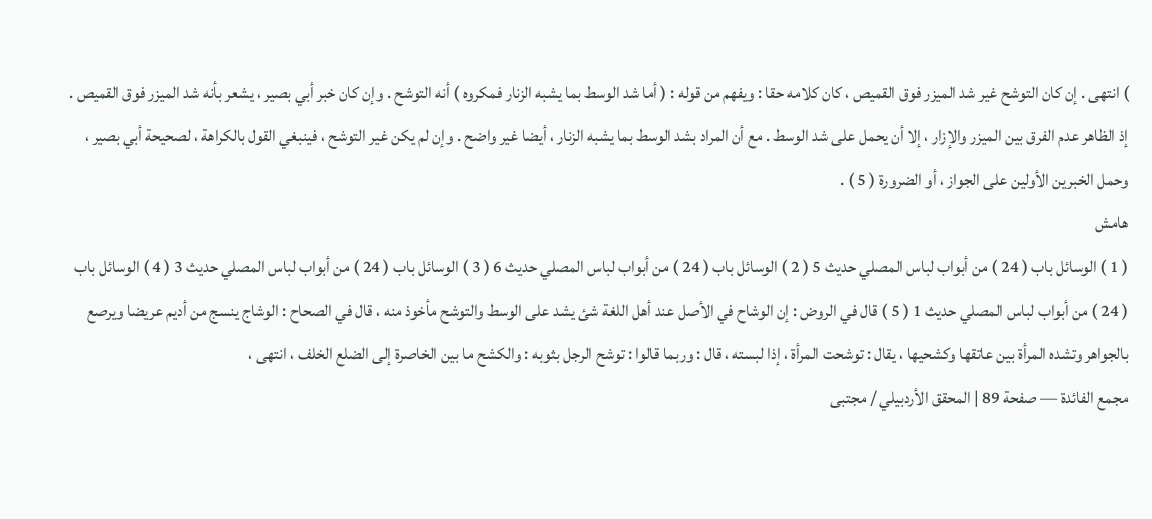) انتهى . إن كان التوشح غير شد الميزر فوق القميص ، كان كلامه حقا : ويفهم من قوله : ( أما شد الوسط بما يشبه الزنار فمكروه ) أنه التوشح . وإن كان خبر أبي بصير ، يشعر بأنه شد الميزر فوق القميص . إذ الظاهر عدم الفرق بين الميزر والإزار ، إلا أن يحمل على شد الوسط . مع أن المراد بشد الوسط بما يشبه الزنار ، أيضا غير واضح . وإن لم يكن غير التوشح ، فينبغي القول بالكراهة ، لصحيحة أبي بصير ، وحمل الخبرين الأولين على الجواز ، أو الضرورة ( 5 ) .
هامش
( 1 ) الوسائل باب ( 24 ) من أبواب لباس المصلي حديث 5 ( 2 ) الوسائل باب ( 24 ) من أبواب لباس المصلي حديث 6 ( 3 ) الوسائل باب ( 24 ) من أبواب لباس المصلي حديث 3 ( 4 ) الوسائل باب ( 24 ) من أبواب لباس المصلي حديث 1 ( 5 ) قال في الروض : إن الوشاح في الأصل عند أهل اللغة شئ يشد على الوسط والتوشح مأخوذ منه ، قال في الصحاح : الوشاج ينسج من أديم عريضا ويرصع بالجواهر وتشده المرأة بين عاتقها وكشحيها ، يقال : توشحت المرأة ، إذا لبسته ، قال : وربما قالوا : توشح الرجل بثوبه : والكشح ما بين الخاصرة إلى الضلع الخلف ، انتهى ،
مجمع الفائدة — صفحة 89 | المحقق الأردبيلي / مجتبى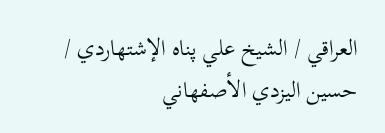العراقي / الشيخ علي پناه الإشتهاردي / حسين اليزدي الأصفهاني